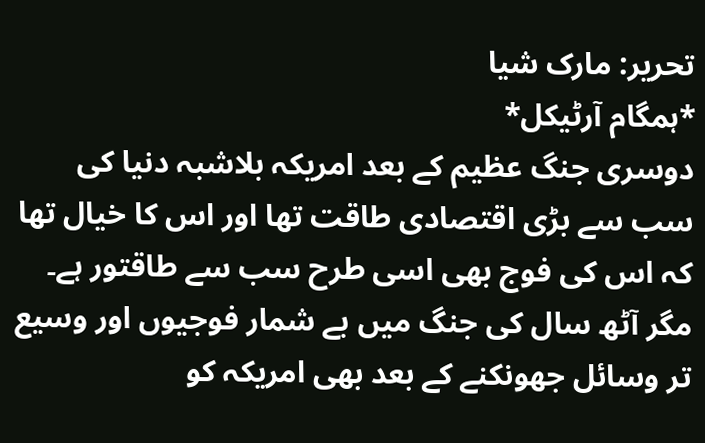تحریر: مارک شیا
*ہمگام آرٹیکل*
دوسری جنگ عظیم کے بعد امریکہ بلاشبہ دنیا کی سب سے بڑی اقتصادی طاقت تھا اور اس کا خیال تھا کہ اس کی فوج بھی اسی طرح سب سے طاقتور ہے۔
مگر آٹھ سال کی جنگ میں بے شمار فوجیوں اور وسیع تر وسائل جھونکنے کے بعد بھی امریکہ کو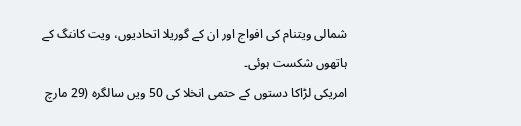شمالی ویتنام کی افواج اور ان کے گوریلا اتحادیوں، ویت کاننگ کے ہاتھوں شکست ہوئی۔
امریکی لڑاکا دستوں کے حتمی انخلا کی 50 ویں سالگرہ (29 مارچ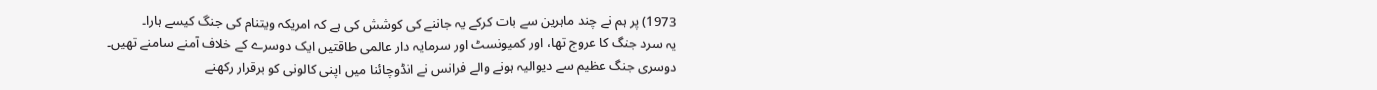1973) پر ہم نے چند ماہرین سے بات کرکے یہ جاننے کی کوشش کی ہے کہ امریکہ ویتنام کی جنگ کیسے ہارا۔
یہ سرد جنگ کا عروج تھا، اور کمیونسٹ اور سرمایہ دار عالمی طاقتیں ایک دوسرے کے خلاف آمنے سامنے تھیں۔
دوسری جنگ عظیم سے دیوالیہ ہونے والے فرانس نے انڈوچائنا میں اپنی کالونی کو برقرار رکھنے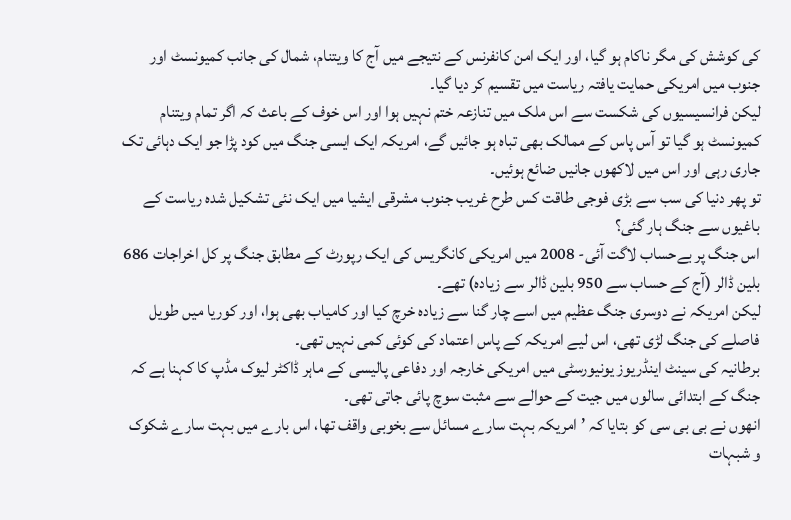کی کوشش کی مگر ناکام ہو گیا، اور ایک امن کانفرنس کے نتیجے میں آج کا ویتنام، شمال کی جانب کمیونسٹ اور جنوب میں امریکی حمایت یافتہ ریاست میں تقسیم کر دیا گیا۔
لیکن فرانسیسیوں کی شکست سے اس ملک میں تنازعہ ختم نہیں ہوا اور اس خوف کے باعث کہ اگر تمام ویتنام کمیونسٹ ہو گیا تو آس پاس کے ممالک بھی تباہ ہو جائیں گے، امریکہ ایک ایسی جنگ میں کود پڑا جو ایک دہائی تک جاری رہی اور اس میں لاکھوں جانیں ضائع ہوئیں۔
تو پھر دنیا کی سب سے بڑی فوجی طاقت کس طرح غریب جنوب مشرقی ایشیا میں ایک نئی تشکیل شدہ ریاست کے باغیوں سے جنگ ہار گئی؟
اس جنگ پر بےحساب لاگت آئی- 2008 میں امریکی کانگریس کی ایک رپورٹ کے مطابق جنگ پر کل اخراجات 686 بلین ڈالر (آج کے حساب سے 950 بلین ڈالر سے زیادہ) تھے۔
لیکن امریکہ نے دوسری جنگ عظیم میں اسے چار گنا سے زیادہ خرچ کیا اور کامیاب بھی ہوا، اور کوریا میں طویل فاصلے کی جنگ لڑی تھی، اس لیے امریکہ کے پاس اعتماد کی کوئی کمی نہیں تھی۔
برطانیہ کی سینٹ اینڈریوز یونیورسٹی میں امریکی خارجہ اور دفاعی پالیسی کے ماہر ڈاکٹر لیوک مڈپ کا کہنا ہے کہ جنگ کے ابتدائی سالوں میں جیت کے حوالے سے مثبت سوچ پائی جاتی تھی۔
انھوں نے بی بی سی کو بتایا کہ ’امریکہ بہت سارے مسائل سے بخوبی واقف تھا، اس بارے میں بہت سارے شکوک و شبہات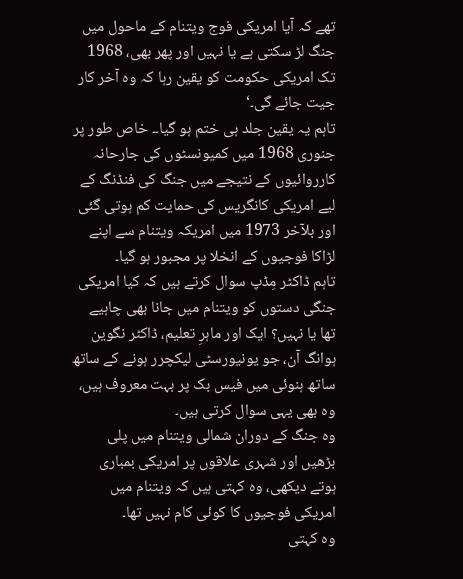تھے کہ آیا امریکی فوج ویتنام کے ماحول میں جنگ لڑ سکتی ہے یا نہیں اور پھر بھی، 1968 تک امریکی حکومت کو یقین رہا کہ وہ آخر کار جیت جائے گی۔‘
تاہم یہ یقین جلد ہی ختم ہو گیا۔۔ خاص طور پر جنوری 1968 میں کمیونسٹوں کی جارحانہ کارروائیوں کے نتیجے میں جنگ کی فنڈنگ کے لیے امریکی کانگریس کی حمایت کم ہوتی گئی اور بلآخر 1973 میں امریکہ ویتنام سے اپنے لڑاکا فوجیوں کے انخلا پر مجبور ہو گیا۔
تاہم ڈاکٹر مِڈپ سوال کرتے ہیں کہ کیا امریکی جنگی دستوں کو ویتنام میں جانا بھی چاہیے تھا یا نہیں؟ ایک اور ماہرِ تعلیم، ڈاکٹر نگوین ہوانگ آن، جو یونیورسٹی لیکچرر ہونے کے ساتھ ساتھ ہنوئی میں فیس بک پر بہت معروف ہیں، وہ بھی یہی سوال کرتی ہیں۔
وہ جنگ کے دوران شمالی ویتنام میں پلی بڑھیں اور شہری علاقوں پر امریکی بمباری ہوتے دیکھی، وہ کہتی ہیں کہ ویتنام میں امریکی فوجیوں کا کوئی کام نہیں تھا۔
وہ کہتی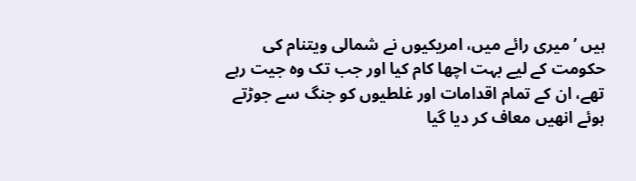ہیں ’میری رائے میں، امریکیوں نے شمالی ویتنام کی حکومت کے لیے بہت اچھا کام کیا اور جب تک وہ جیت رہے تھے، ان کے تمام اقدامات اور غلطیوں کو جنگ سے جوڑتے ہوئے انھیں معاف کر دیا گیا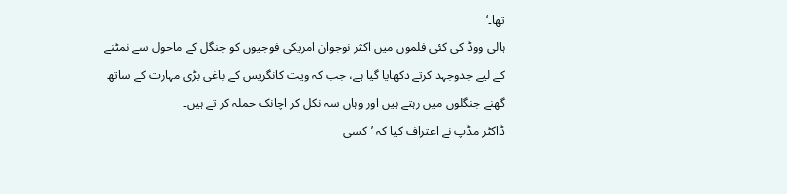تھا۔‘
ہالی ووڈ کی کئی فلموں میں اکثر نوجوان امریکی فوجیوں کو جنگل کے ماحول سے نمٹنے کے لیے جدوجہد کرتے دکھایا گیا ہے، جب کہ ویت کانگریس کے باغی بڑی مہارت کے ساتھ گھنے جنگلوں میں رہتے ہیں اور وہاں سہ نکل کر اچانک حملہ کر تے ہیں۔
ڈاکٹر مڈپ نے اعتراف کیا کہ ’کسی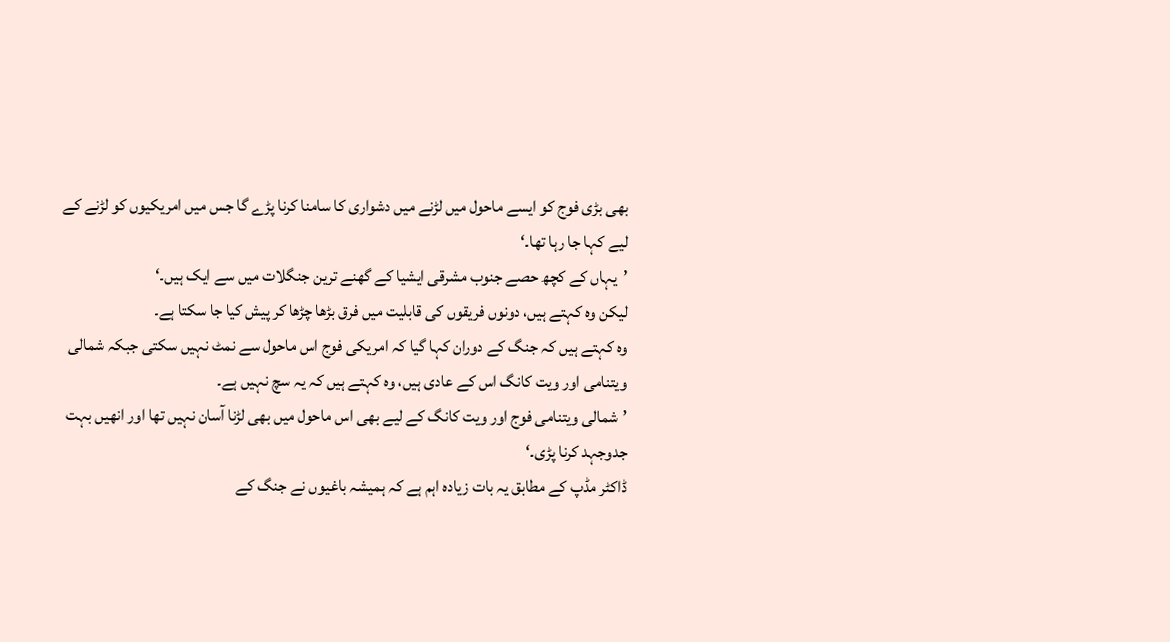بھی بڑی فوج کو ایسے ماحول میں لڑنے میں دشواری کا سامنا کرنا پڑے گا جس میں امریکیوں کو لڑنے کے لیے کہا جا رہا تھا۔‘
’یہاں کے کچھ حصے جنوب مشرقی ایشیا کے گھنے ترین جنگلات میں سے ایک ہیں۔‘
لیکن وہ کہتے ہیں، دونوں فریقوں کی قابلیت میں فرق بڑھا چڑھا کر پیش کیا جا سکتا ہے۔
وہ کہتے ہیں کہ جنگ کے دوران کہا گیا کہ امریکی فوج اس ماحول سے نمٹ نہیں سکتی جبکہ شمالی ویتنامی اور ویت کانگ اس کے عادی ہیں، وہ کہتے ہیں کہ یہ سچ نہیں ہے۔
’شمالی ویتنامی فوج اور ویت کانگ کے لیے بھی اس ماحول میں بھی لڑنا آسان نہیں تھا اور انھیں بہت جدوجہد کرنا پڑی۔‘
ڈاکٹر مڈپ کے مطابق یہ بات زیادہ اہم ہے کہ ہمیشہ باغیوں نے جنگ کے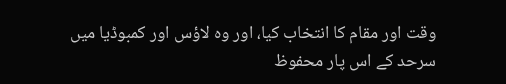وقت اور مقام کا انتخاب کیا، اور وہ لاؤس اور کمبوڈیا میں سرحد کے اس پار محفوظ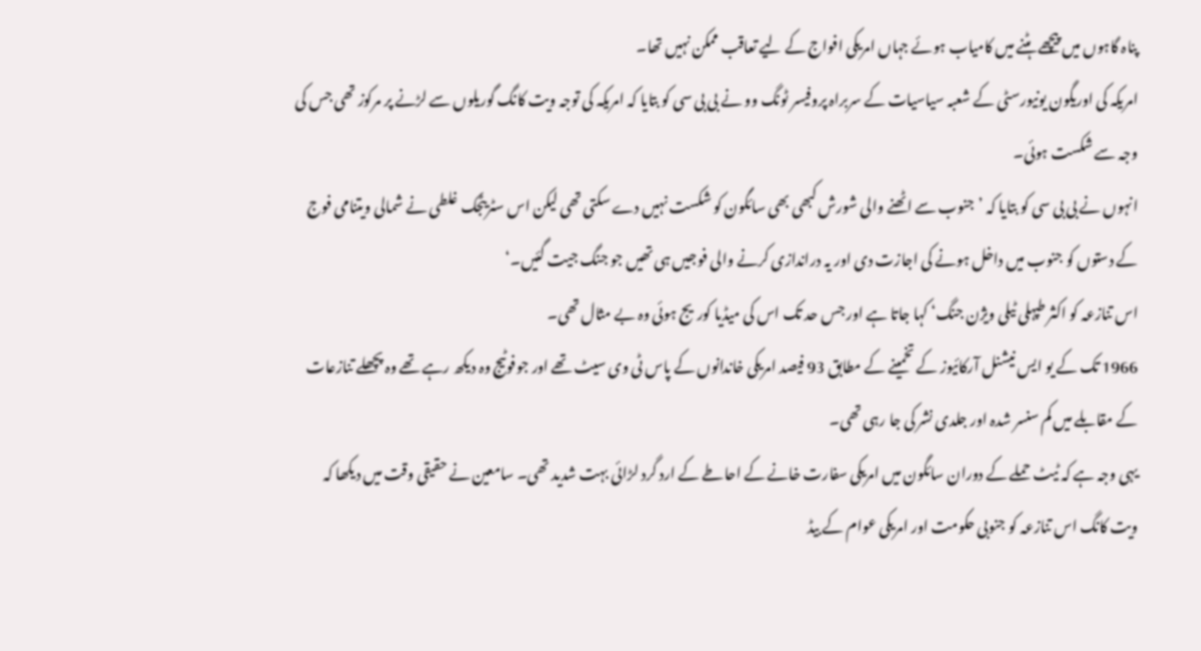پناہ گاہوں میں پیچھے ہٹنے میں کامیاب ہوئے جہاں امریکی افواج کے لیے تعاقب ممکن نہیں تھا۔
امریکہ کی اوریگون یونیورسٹی کے شعبہ سیاسیات کے سربراہ پروفیسر ٹونگ وو نے بی بی سی کو بتایا کہ امریکہ کی توجہ ویت کانگ گوریلوں سے لڑنے پر مرکوز تھی جس کی وجہ سے شکست ہوئی۔
انہوں نے بی بی سی کو بتایا کہ ’جنوب سے اٹھنے والی شورش کبھی بھی سائگون کو شکست نہیں دے سکتی تھی لیکن اس سٹریٹجک غلطی نے شمالی ویتنامی فوج کے دستوں کو جنوب میں داخل ہونے کی اجازت دی اور یہ دراندازی کرنے والی فوجیں ہی تھیں جو جنگ جیت گئیں۔‘
اس تنازعہ کو اکثر طپہلی ٹیلی ویژن جنگ‘ کہا جاتا ہے اور جس حد تک اس کی میڈیا کوریج ہوئی وہ بے مثال تھی۔
1966 تک کے یو ایس نیشنل آرکائیوز کے تخمینے کے مطابق 93 فیصد امریکی خاندانوں کے پاس ٹی وی سیٹ تھے اور جوفوٹیج وہ دیکھ رہے تھے وہ پچھلے تنازعات کے مقابلے میں کم سنسر شدہ اور جلدی نشر کی جا رہی تھی۔
یہی وجہ ہے کہ ٹیٹ حملے کے دوران سائگون میں امریکی سفارت خانے کے احاطے کے ارد گرد لڑائی بہت شدید تھی۔ سامعین نے حقیقی وقت میں دیکھا کہ ویت کانگ اس تنازعہ کو جنوبی حکومت اور امریکی عوام کے بیڈ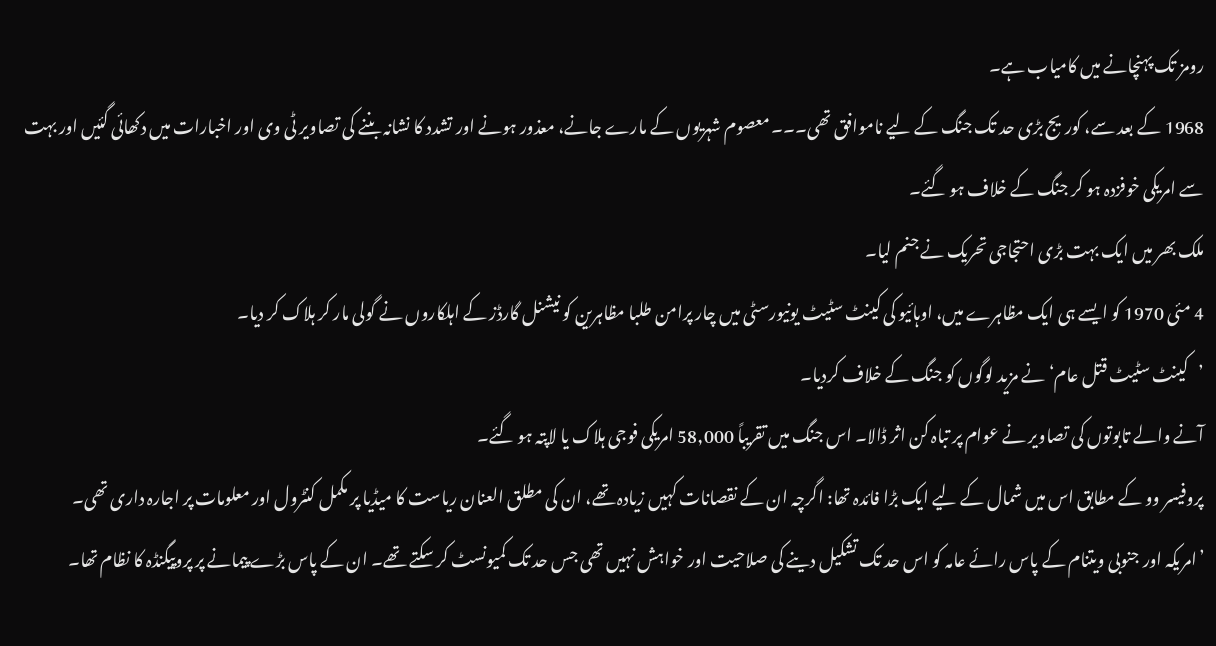رومز تک پہنچانے میں کامیاب ہے۔
1968 کے بعد سے، کوریج بڑی حد تک جنگ کے لیے ناموافق تھی۔۔۔ معصوم شہریوں کے مارے جانے، معذور ہونے اور تشدد کا نشانہ بننے کی تصاویر ٹی وی اور اخبارات میں دکھائی گئیں اور بہت سے امریکی خوفزدہ ہو کر جنگ کے خلاف ہو گئے۔
ملک بھر میں ایک بہت بڑی احتجاجی تحریک نے جنم لیا۔
4 مئی 1970 کو ایسے ہی ایک مظاہرے میں، اوہائیو کی کینٹ سٹیٹ یونیورسٹی میں چار پرامن طلبا مظاہرین کو نیشنل گارڈز کے اہلکاروں نے گولی مار کر ہلاک کر دیا۔
’کینٹ سٹیٹ قتل عام‘ نے مزید لوگوں کو جنگ کے خلاف کردیا۔
آنے والے تابوتوں کی تصاویر نے عوام پر تباہ کن اثر ڈالا۔ اس جنگ میں تقریباً 58,000 امریکی فوجی ہلاک یا لاپتہ ہو گئے۔
پروفیسر وو کے مطابق اس میں شمال کے لیے ایک بڑا فائدہ تھا: اگرچہ ان کے نقصانات کہیں زیادہ تھے، ان کی مطلق العنان ریاست کا میڈیا پر مکمل کنٹرول اور معلومات پر اجارہ داری تھی۔
’امریکہ اور جنوبی ویتنام کے پاس رائے عامہ کو اس حد تک تشکیل دینے کی صلاحیت اور خواہش نہیں تھی جس حد تک کمیونسٹ کر سکتے تھے۔ ان کے پاس بڑے پیمانے پر پروپیگنڈہ کا نظام تھا۔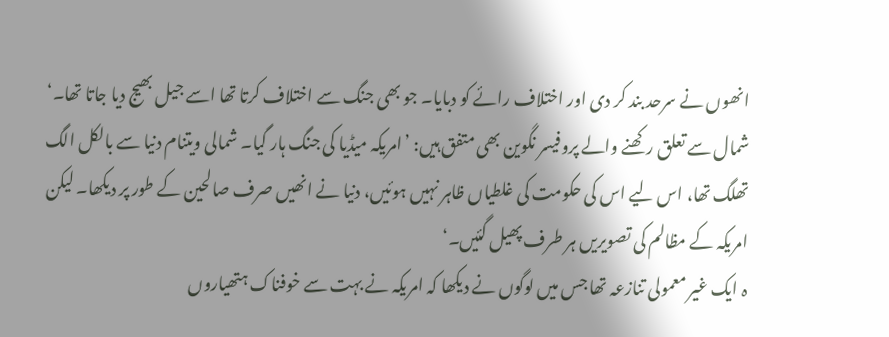انھوں نے سرحد بند کر دی اور اختلاف رائے کو دبایا۔ جو بھی جنگ سے اختلاف کرتا تھا اسے جیل بھیج دیا جاتا تھا۔‘
شمال سے تعلق رکھنے والے پروفیسر نگوین بھی متفق ہیں: ’امریکہ میڈیا کی جنگ ہار گیا۔ شمالی ویتنام دنیا سے بالکل الگ تھلگ تھا، اس لیے اس کی حکومت کی غلطیاں ظاہر نہیں ہوئیں، دنیا نے انھیں صرف صالحین کے طور پر دیکھا۔ لیکن امریکہ کے مظالم کی تصویریں ہر طرف پھیل گئیں۔‘
ہ ایک غیر معمولی تنازعہ تھا جس میں لوگوں نے دیکھا کہ امریکہ نے بہت سے خوفناک ہتھیاروں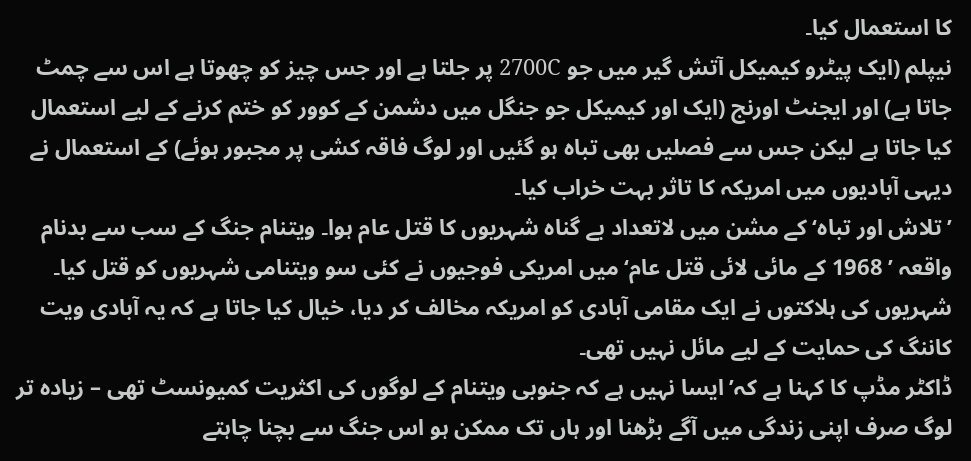کا استعمال کیا۔
نیپلم (ایک پیٹرو کیمیکل آتش گیر میں جو 2700C پر جلتا ہے اور جس چیز کو چھوتا ہے اس سے چمٹ جاتا ہے) اور ایجنٹ اورنج (ایک اور کیمیکل جو جنگل میں دشمن کے کوور کو ختم کرنے کے لیے استعمال کیا جاتا ہے لیکن جس سے فصلیں بھی تباہ ہو گئیں اور لوگ فاقہ کشی پر مجبور ہوئے) کے استعمال نے دیہی آبادیوں میں امریکہ کا تاثر بہت خراب کیا۔
’تلاش اور تباہ‘ کے مشن میں لاتعداد بے گناہ شہریوں کا قتل عام ہوا۔ ویتنام جنگ کے سب سے بدنام واقعہ ’ 1968 کے مائی لائی قتل عام‘ میں امریکی فوجیوں نے کئی سو ویتنامی شہریوں کو قتل کیا۔
شہریوں کی ہلاکتوں نے ایک مقامی آبادی کو امریکہ مخالف کر دیا، خیال کیا جاتا ہے کہ یہ آبادی ویت کاننگ کی حمایت کے لیے مائل نہیں تھی۔
ڈاکٹر مڈپ کا کہنا ہے کہ’ایسا نہیں ہے کہ جنوبی ویتنام کے لوگوں کی اکثریت کمیونسٹ تھی – زیادہ تر لوگ صرف اپنی زندگی میں آگے بڑھنا اور ہاں تک ممکن ہو اس جنگ سے بچنا چاہتے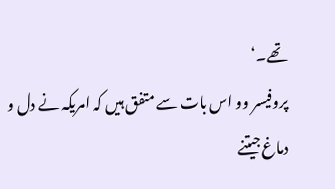تھے۔‘
پروفیسر وو اس بات سے متفق ہیں کہ امریکہ نے دل و دماغ جیتنے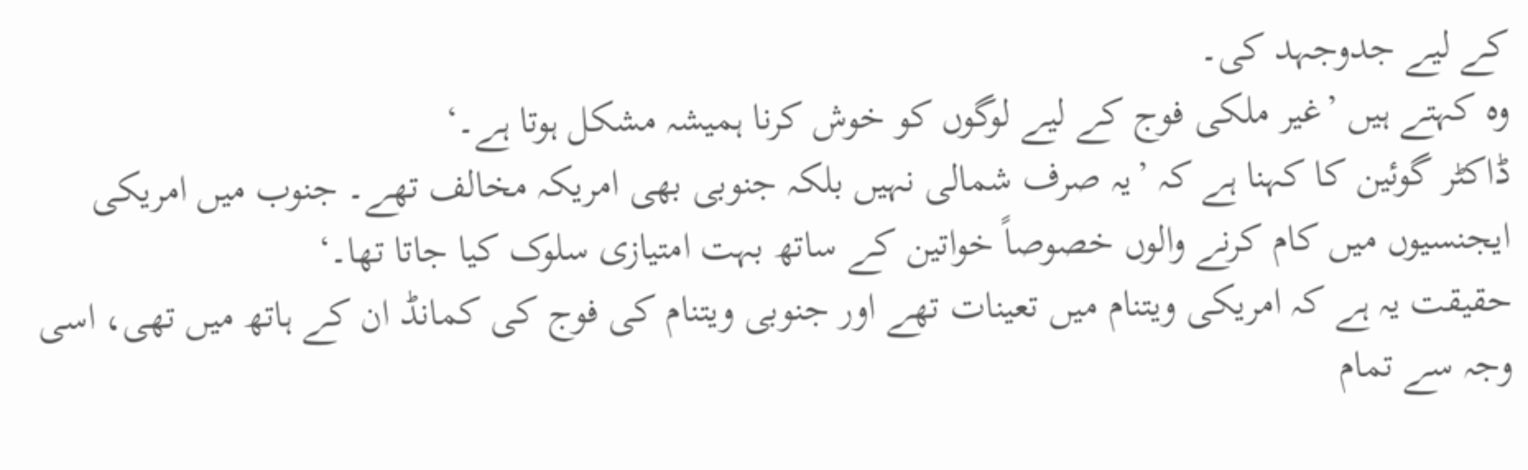کے لیے جدوجہد کی۔
وہ کہتے ہیں ’غیر ملکی فوج کے لیے لوگوں کو خوش کرنا ہمیشہ مشکل ہوتا ہے۔‘
ڈاکٹر گوئین کا کہنا ہے کہ ’یہ صرف شمالی نہیں بلکہ جنوبی بھی امریکہ مخالف تھے۔ جنوب میں امریکی ایجنسیوں میں کام کرنے والوں خصوصاً خواتین کے ساتھ بہت امتیازی سلوک کیا جاتا تھا۔‘
حقیقت یہ ہے کہ امریکی ویتنام میں تعینات تھے اور جنوبی ویتنام کی فوج کی کمانڈ ان کے ہاتھ میں تھی، اسی وجہ سے تمام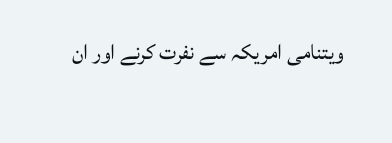ویتنامی امریکہ سے نفرت کرنے اور ان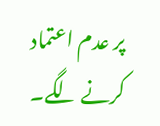پر عدم اعتماد کرنے لگے۔